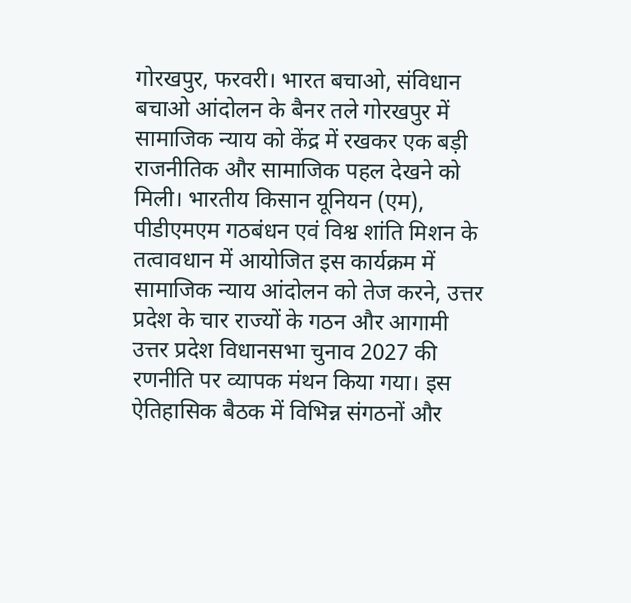गोरखपुर, फरवरी। भारत बचाओ, संविधान बचाओ आंदोलन के बैनर तले गोरखपुर में सामाजिक न्याय को केंद्र में रखकर एक बड़ी राजनीतिक और सामाजिक पहल देखने को मिली। भारतीय किसान यूनियन (एम), पीडीएमएम गठबंधन एवं विश्व शांति मिशन के तत्वावधान में आयोजित इस कार्यक्रम में सामाजिक न्याय आंदोलन को तेज करने, उत्तर प्रदेश के चार राज्यों के गठन और आगामी उत्तर प्रदेश विधानसभा चुनाव 2027 की रणनीति पर व्यापक मंथन किया गया। इस ऐतिहासिक बैठक में विभिन्न संगठनों और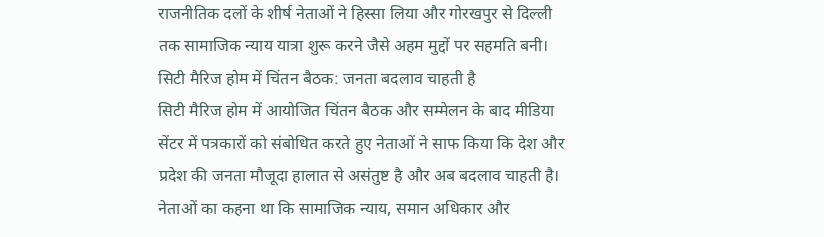राजनीतिक दलों के शीर्ष नेताओं ने हिस्सा लिया और गोरखपुर से दिल्ली तक सामाजिक न्याय यात्रा शुरू करने जैसे अहम मुद्दों पर सहमति बनी।
सिटी मैरिज होम में चिंतन बैठक: जनता बदलाव चाहती है
सिटी मैरिज होम में आयोजित चिंतन बैठक और सम्मेलन के बाद मीडिया सेंटर में पत्रकारों को संबोधित करते हुए नेताओं ने साफ किया कि देश और प्रदेश की जनता मौजूदा हालात से असंतुष्ट है और अब बदलाव चाहती है। नेताओं का कहना था कि सामाजिक न्याय, समान अधिकार और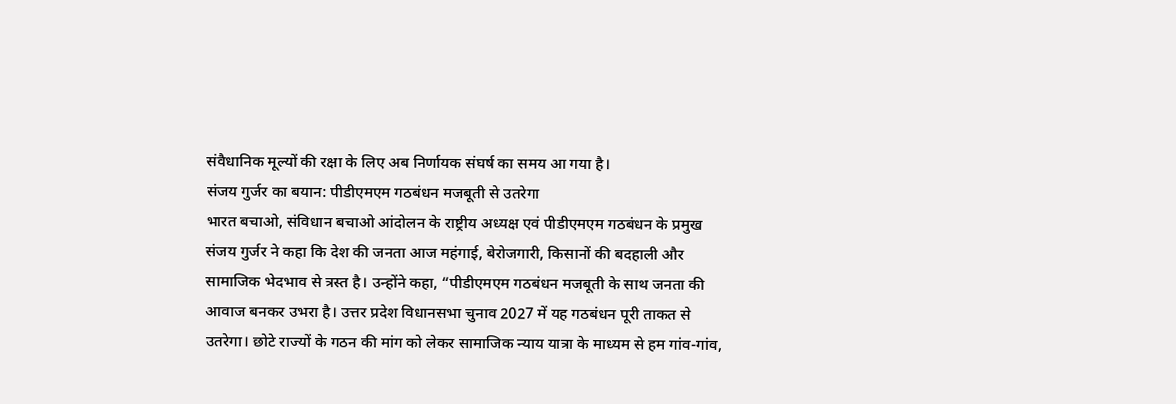संवैधानिक मूल्यों की रक्षा के लिए अब निर्णायक संघर्ष का समय आ गया है।
संजय गुर्जर का बयान: पीडीएमएम गठबंधन मजबूती से उतरेगा
भारत बचाओ, संविधान बचाओ आंदोलन के राष्ट्रीय अध्यक्ष एवं पीडीएमएम गठबंधन के प्रमुख संजय गुर्जर ने कहा कि देश की जनता आज महंगाई, बेरोजगारी, किसानों की बदहाली और सामाजिक भेदभाव से त्रस्त है। उन्होंने कहा, “पीडीएमएम गठबंधन मजबूती के साथ जनता की आवाज बनकर उभरा है। उत्तर प्रदेश विधानसभा चुनाव 2027 में यह गठबंधन पूरी ताकत से उतरेगा। छोटे राज्यों के गठन की मांग को लेकर सामाजिक न्याय यात्रा के माध्यम से हम गांव-गांव,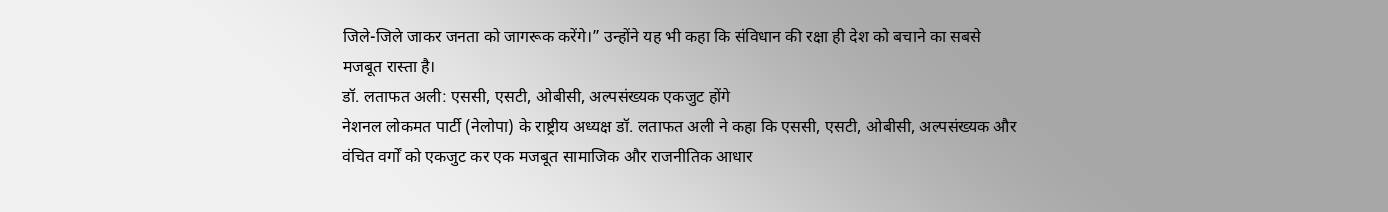जिले-जिले जाकर जनता को जागरूक करेंगे।” उन्होंने यह भी कहा कि संविधान की रक्षा ही देश को बचाने का सबसे मजबूत रास्ता है।
डॉ. लताफत अली: एससी, एसटी, ओबीसी, अल्पसंख्यक एकजुट होंगे
नेशनल लोकमत पार्टी (नेलोपा) के राष्ट्रीय अध्यक्ष डॉ. लताफत अली ने कहा कि एससी, एसटी, ओबीसी, अल्पसंख्यक और वंचित वर्गों को एकजुट कर एक मजबूत सामाजिक और राजनीतिक आधार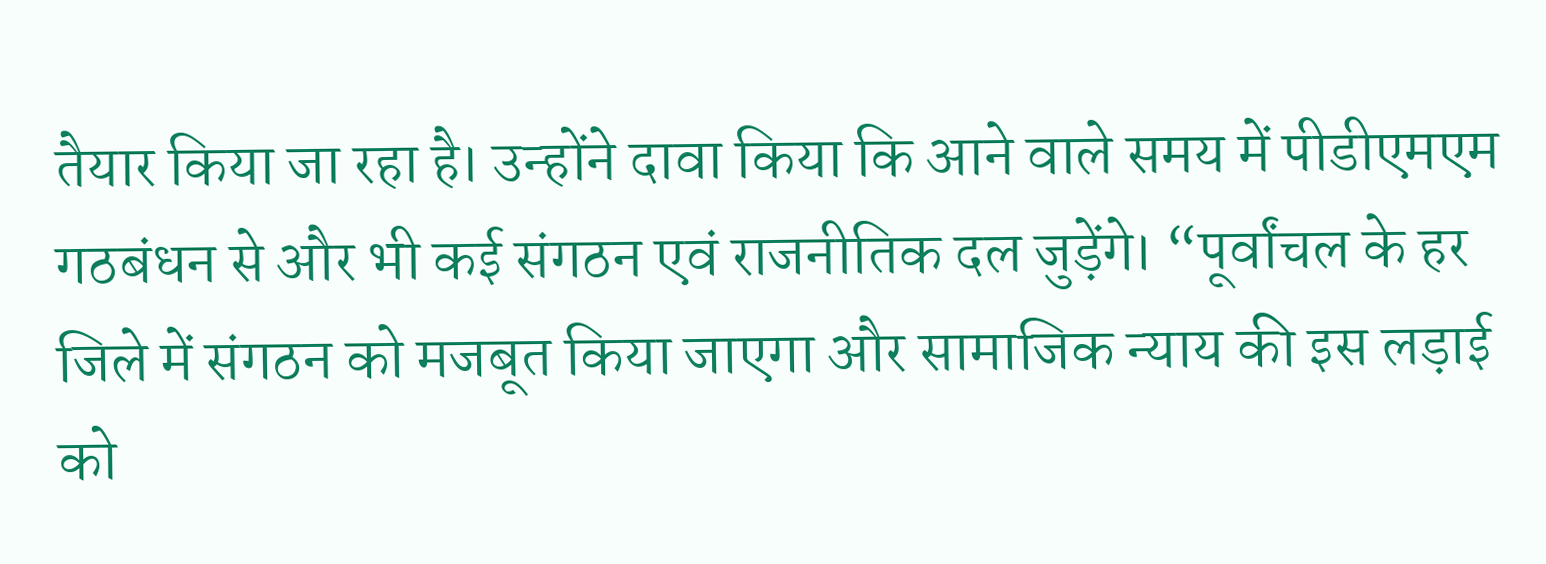तैयार किया जा रहा है। उन्होंने दावा किया कि आने वाले समय में पीडीएमएम गठबंधन से और भी कई संगठन एवं राजनीतिक दल जुड़ेंगे। “पूर्वांचल के हर जिले में संगठन को मजबूत किया जाएगा और सामाजिक न्याय की इस लड़ाई को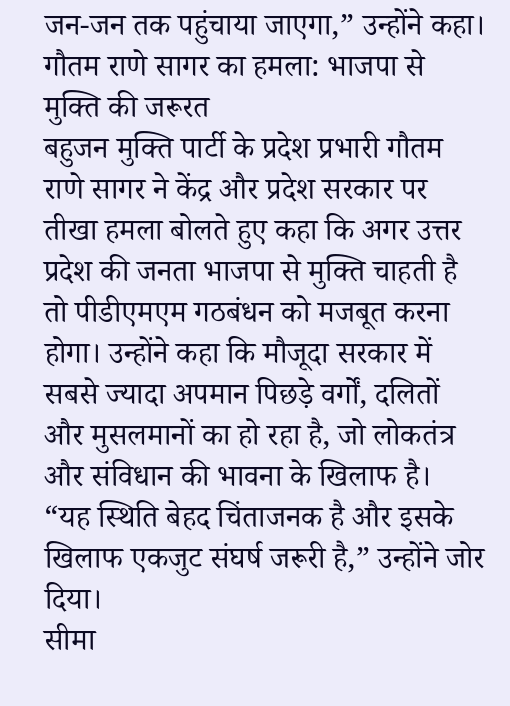जन-जन तक पहुंचाया जाएगा,” उन्होंने कहा।
गौतम राणे सागर का हमला: भाजपा से मुक्ति की जरूरत
बहुजन मुक्ति पार्टी के प्रदेश प्रभारी गौतम राणे सागर ने केंद्र और प्रदेश सरकार पर तीखा हमला बोलते हुए कहा कि अगर उत्तर प्रदेश की जनता भाजपा से मुक्ति चाहती है तो पीडीएमएम गठबंधन को मजबूत करना होगा। उन्होंने कहा कि मौजूदा सरकार में सबसे ज्यादा अपमान पिछड़े वर्गों, दलितों और मुसलमानों का हो रहा है, जो लोकतंत्र और संविधान की भावना के खिलाफ है। “यह स्थिति बेहद चिंताजनक है और इसके खिलाफ एकजुट संघर्ष जरूरी है,” उन्होंने जोर दिया।
सीमा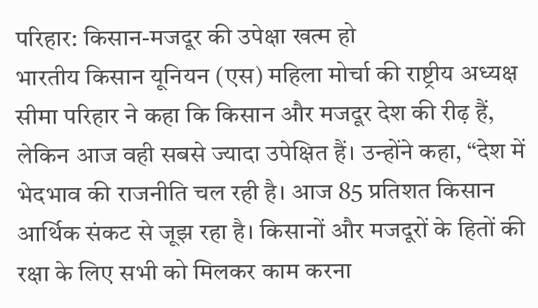परिहार: किसान-मजदूर की उपेक्षा खत्म हो
भारतीय किसान यूनियन (एस) महिला मोर्चा की राष्ट्रीय अध्यक्ष सीमा परिहार ने कहा कि किसान और मजदूर देश की रीढ़ हैं, लेकिन आज वही सबसे ज्यादा उपेक्षित हैं। उन्होंने कहा, “देश में भेदभाव की राजनीति चल रही है। आज 85 प्रतिशत किसान आर्थिक संकट से जूझ रहा है। किसानों और मजदूरों के हितों की रक्षा के लिए सभी को मिलकर काम करना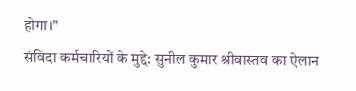होगा।”
संविदा कर्मचारियों के मुद्दे: सुनील कुमार श्रीवास्तव का ऐलान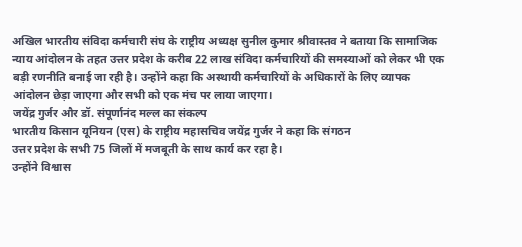अखिल भारतीय संविदा कर्मचारी संघ के राष्ट्रीय अध्यक्ष सुनील कुमार श्रीवास्तव ने बताया कि सामाजिक न्याय आंदोलन के तहत उत्तर प्रदेश के करीब 22 लाख संविदा कर्मचारियों की समस्याओं को लेकर भी एक बड़ी रणनीति बनाई जा रही है। उन्होंने कहा कि अस्थायी कर्मचारियों के अधिकारों के लिए व्यापक आंदोलन छेड़ा जाएगा और सभी को एक मंच पर लाया जाएगा।
जयेंद्र गुर्जर और डॉ. संपूर्णानंद मल्ल का संकल्प
भारतीय किसान यूनियन (एस) के राष्ट्रीय महासचिव जयेंद्र गुर्जर ने कहा कि संगठन
उत्तर प्रदेश के सभी 75 जिलों में मजबूती के साथ कार्य कर रहा है।
उन्होंने विश्वास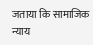जताया कि सामाजिक न्याय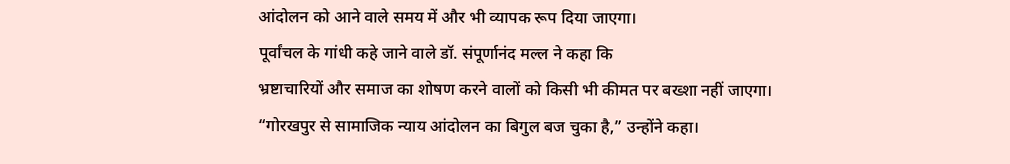आंदोलन को आने वाले समय में और भी व्यापक रूप दिया जाएगा।
पूर्वांचल के गांधी कहे जाने वाले डॉ. संपूर्णानंद मल्ल ने कहा कि
भ्रष्टाचारियों और समाज का शोषण करने वालों को किसी भी कीमत पर बख्शा नहीं जाएगा।
“गोरखपुर से सामाजिक न्याय आंदोलन का बिगुल बज चुका है,” उन्होंने कहा।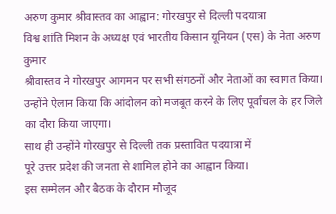अरुण कुमार श्रीवास्तव का आह्वान: गोरखपुर से दिल्ली पदयात्रा
विश्व शांति मिशन के अध्यक्ष एवं भारतीय किसान यूनियन (एस) के नेता अरुण कुमार
श्रीवास्तव ने गोरखपुर आगमन पर सभी संगठनों और नेताओं का स्वागत किया।
उन्होंने ऐलान किया कि आंदोलन को मजबूत करने के लिए पूर्वांचल के हर जिले का दौरा किया जाएगा।
साथ ही उन्होंने गोरखपुर से दिल्ली तक प्रस्तावित पदयात्रा में
पूरे उत्तर प्रदेश की जनता से शामिल होने का आह्वान किया।
इस सम्मेलन और बैठक के दौरान मौजूद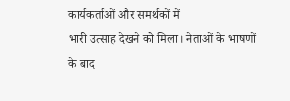कार्यकर्ताओं और समर्थकों में
भारी उत्साह देखने को मिला। नेताओं के भाषणों के बाद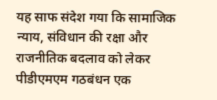यह साफ संदेश गया कि सामाजिक न्याय, संविधान की रक्षा और राजनीतिक बदलाव को लेकर
पीडीएमएम गठबंधन एक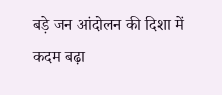बड़े जन आंदोलन की दिशा में कदम बढ़ा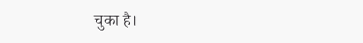चुका है।